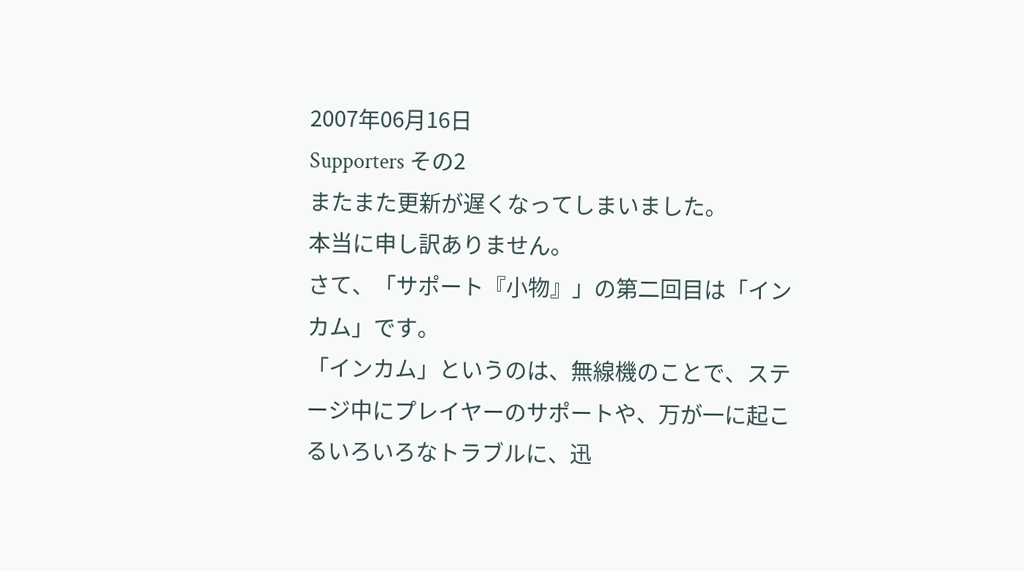2007年06月16日
Supporters その2
またまた更新が遅くなってしまいました。
本当に申し訳ありません。
さて、「サポート『小物』」の第二回目は「インカム」です。
「インカム」というのは、無線機のことで、ステージ中にプレイヤーのサポートや、万が一に起こるいろいろなトラブルに、迅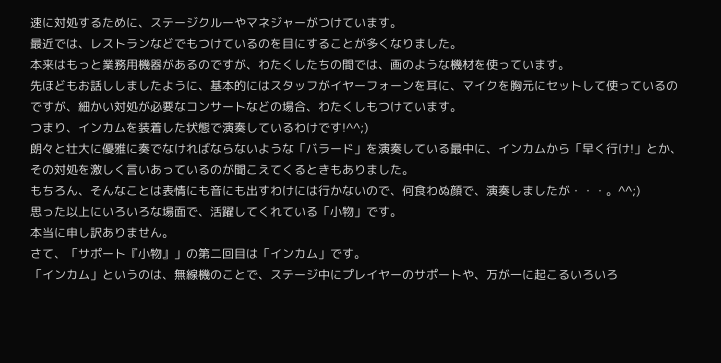速に対処するために、ステージクルーやマネジャーがつけています。
最近では、レストランなどでもつけているのを目にすることが多くなりました。
本来はもっと業務用機器があるのですが、わたくしたちの間では、画のような機材を使っています。
先ほどもお話ししましたように、基本的にはスタッフがイヤーフォーンを耳に、マイクを胸元にセットして使っているのですが、細かい対処が必要なコンサートなどの場合、わたくしもつけています。
つまり、インカムを装着した状態で演奏しているわけです!^^;)
朗々と壮大に優雅に奏でなければならないような「バラード」を演奏している最中に、インカムから「早く行け!」とか、その対処を激しく言いあっているのが聞こえてくるときもありました。
もちろん、そんなことは表情にも音にも出すわけには行かないので、何食わぬ顔で、演奏しましたが・・・。^^;)
思った以上にいろいろな場面で、活躍してくれている「小物」です。
本当に申し訳ありません。
さて、「サポート『小物』」の第二回目は「インカム」です。
「インカム」というのは、無線機のことで、ステージ中にプレイヤーのサポートや、万が一に起こるいろいろ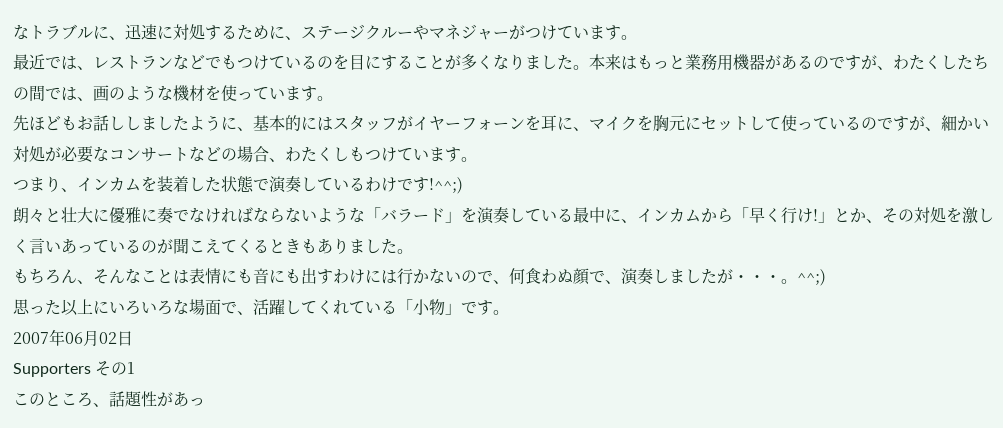なトラブルに、迅速に対処するために、ステージクルーやマネジャーがつけています。
最近では、レストランなどでもつけているのを目にすることが多くなりました。本来はもっと業務用機器があるのですが、わたくしたちの間では、画のような機材を使っています。
先ほどもお話ししましたように、基本的にはスタッフがイヤーフォーンを耳に、マイクを胸元にセットして使っているのですが、細かい対処が必要なコンサートなどの場合、わたくしもつけています。
つまり、インカムを装着した状態で演奏しているわけです!^^;)
朗々と壮大に優雅に奏でなければならないような「バラード」を演奏している最中に、インカムから「早く行け!」とか、その対処を激しく言いあっているのが聞こえてくるときもありました。
もちろん、そんなことは表情にも音にも出すわけには行かないので、何食わぬ顔で、演奏しましたが・・・。^^;)
思った以上にいろいろな場面で、活躍してくれている「小物」です。
2007年06月02日
Supporters その1
このところ、話題性があっ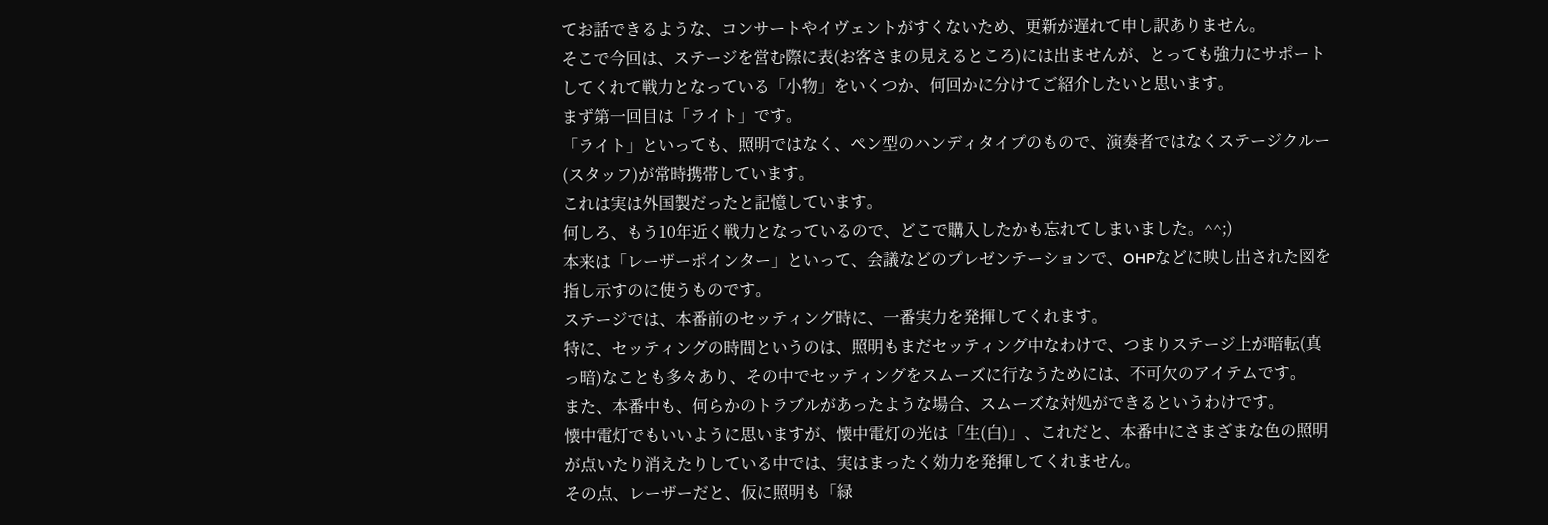てお話できるような、コンサートやイヴェントがすくないため、更新が遅れて申し訳ありません。
そこで今回は、ステージを営む際に表(お客さまの見えるところ)には出ませんが、とっても強力にサポートしてくれて戦力となっている「小物」をいくつか、何回かに分けてご紹介したいと思います。
まず第一回目は「ライト」です。
「ライト」といっても、照明ではなく、ペン型のハンディタイプのもので、演奏者ではなくステージクルー(スタッフ)が常時携帯しています。
これは実は外国製だったと記憶しています。
何しろ、もう10年近く戦力となっているので、どこで購入したかも忘れてしまいました。^^;)
本来は「レーザーポインター」といって、会議などのプレゼンテーションで、OHPなどに映し出された図を指し示すのに使うものです。
ステージでは、本番前のセッティング時に、一番実力を発揮してくれます。
特に、セッティングの時間というのは、照明もまだセッティング中なわけで、つまりステージ上が暗転(真っ暗)なことも多々あり、その中でセッティングをスムーズに行なうためには、不可欠のアイテムです。
また、本番中も、何らかのトラブルがあったような場合、スムーズな対処ができるというわけです。
懐中電灯でもいいように思いますが、懐中電灯の光は「生(白)」、これだと、本番中にさまざまな色の照明が点いたり消えたりしている中では、実はまったく効力を発揮してくれません。
その点、レーザーだと、仮に照明も「緑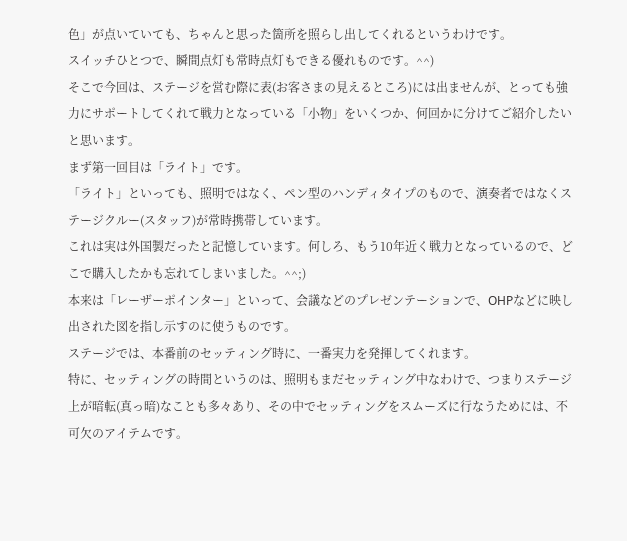色」が点いていても、ちゃんと思った箇所を照らし出してくれるというわけです。
スイッチひとつで、瞬間点灯も常時点灯もできる優れものです。^^)
そこで今回は、ステージを営む際に表(お客さまの見えるところ)には出ませんが、とっても強力にサポートしてくれて戦力となっている「小物」をいくつか、何回かに分けてご紹介したいと思います。
まず第一回目は「ライト」です。
「ライト」といっても、照明ではなく、ペン型のハンディタイプのもので、演奏者ではなくステージクルー(スタッフ)が常時携帯しています。
これは実は外国製だったと記憶しています。何しろ、もう10年近く戦力となっているので、どこで購入したかも忘れてしまいました。^^;)
本来は「レーザーポインター」といって、会議などのプレゼンテーションで、OHPなどに映し出された図を指し示すのに使うものです。
ステージでは、本番前のセッティング時に、一番実力を発揮してくれます。
特に、セッティングの時間というのは、照明もまだセッティング中なわけで、つまりステージ上が暗転(真っ暗)なことも多々あり、その中でセッティングをスムーズに行なうためには、不可欠のアイテムです。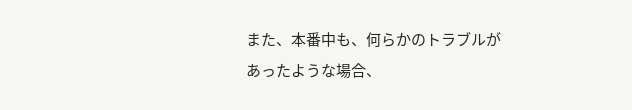また、本番中も、何らかのトラブルがあったような場合、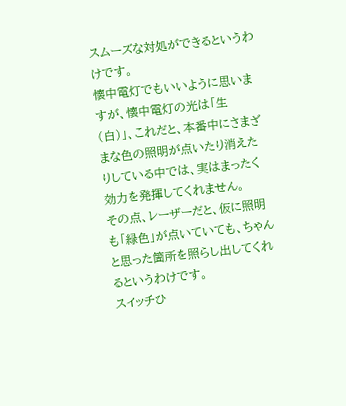スムーズな対処ができるというわけです。
懐中電灯でもいいように思いますが、懐中電灯の光は「生(白)」、これだと、本番中にさまざまな色の照明が点いたり消えたりしている中では、実はまったく効力を発揮してくれません。
その点、レーザーだと、仮に照明も「緑色」が点いていても、ちゃんと思った箇所を照らし出してくれるというわけです。
スイッチひ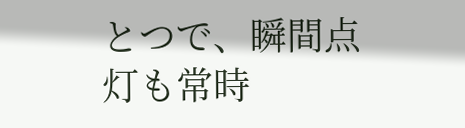とつで、瞬間点灯も常時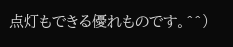点灯もできる優れものです。^^)